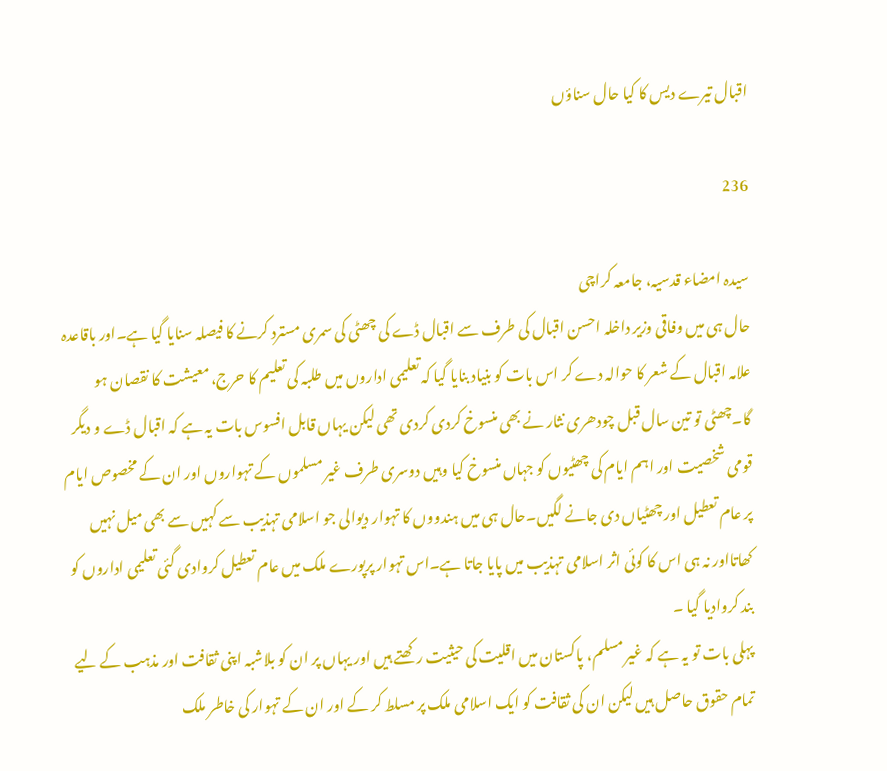اقبال تیرے دیس کا کیا حال سناؤں

236

سیدہ امضاء قدسیہ، جامعہ کراچی
حال ہی میں وفاقی وزیر داخلہ احسن اقبال کی طرف سے اقبال ڈے کی چھٹی کی سمری مسترد کرنے کا فیصلہ سنایا گیا ہے۔اور باقاعدہ علامہ اقبال کے شعر کا حوالہ دے کر اس بات کو بنیاد بنایا گیا کہ تعلیمی اداروں میں طلبہ کی تعلیم کا حرج، معیشت کا نقصان ہو گا۔چھٹی تو تین سال قبل چودھری نثار نے بھی منسوخ کردی کردی تھی لیکن یہاں قابل افسوس بات یہ ہے کہ اقبال ڈے و دیگر قومی شخصیت اور اہم ایام کی چھٹیوں کو جہاں منسوخ کیا وہیں دوسری طرف غیر مسلموں کے تہواروں اور ان کے مخصوص ایام پر عام تعطیل اور چھٹیاں دی جانے لگیں۔حال ہی میں ہندووں کا تہوار دیوالی جو اسلامی تہذیب سے کہیں سے بھی میل نہیں کھاتااور نہ ہی اس کا کوئی اثر اسلامی تہذیب میں پایا جاتا ہے۔اس تہوار پرپورے ملک میں عام تعطیل کروادی گئی تعلیمی اداروں کو بند کروادیا گیا ۔
پہلی بات تو یہ ہے کہ غیر مسلم، پاکستان میں اقلیت کی حیثیت رکھتے ہیں اور یہاں پر ان کو بلاشبہ اپنی ثقافت اور مذہب کے لیے تمام حقوق حاصل ہیں لیکن ان کی ثقافت کو ایک اسلامی ملک پر مسلط کر کے اور ان کے تہوار کی خاطر ملک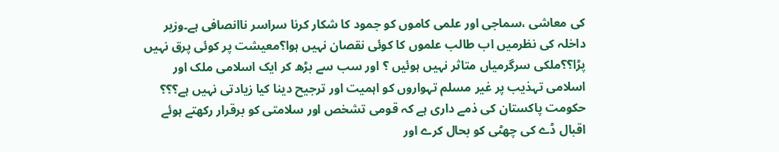کی معاشی ،سماجی اور علمی کاموں کو جمود کا شکار کرنا سراسر ناانصافی ہے۔وزیر داخلہ کی نظرمیں اب طالب علموں کا کوئی نقصان نہیں ہوا؟معیشت پر کوئی پرق نہیں پڑا؟؟ملکی سرگرمیاں متاثر نہیں ہوئیں ؟ اور سب سے بڑھ کر ایک اسلامی ملک اور اسلامی تہذیب پر غیر مسلم تہواروں کو اہمیت اور ترجیح دینا کیا زیادتی نہیں ہے؟؟؟
حکومت پاکستان کی ذمے داری ہے کہ قومی تشخص اور سلامتی کو برقرار رکھتے ہوئے اقبال ڈے کی چھٹی کو بحال کرے اور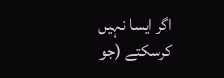اگر ایسا نہیں کرسکتے (جو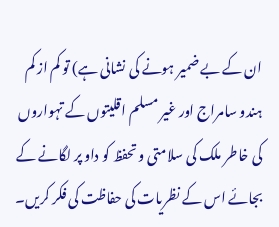ان کے بے ضمیر ہونے کی نشانی ہے) تو کم از کم ہندو سامراج اور غیر مسلم اقلیتوں کے تہواروں کی خاطر ملک کی سلامتی و تحفظ کو داو پر لگانے کے بجائے اس کے نظریات کی حفاظت کی فکر کریں۔